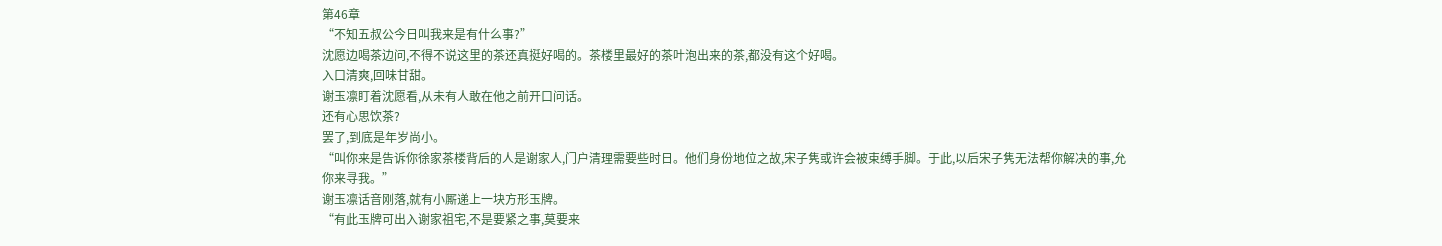第46章
“不知五叔公今日叫我来是有什么事?”
沈愿边喝茶边问,不得不说这里的茶还真挺好喝的。茶楼里最好的茶叶泡出来的茶,都没有这个好喝。
入口清爽,回味甘甜。
谢玉凛盯着沈愿看,从未有人敢在他之前开口问话。
还有心思饮茶?
罢了,到底是年岁尚小。
“叫你来是告诉你徐家茶楼背后的人是谢家人,门户清理需要些时日。他们身份地位之故,宋子隽或许会被束缚手脚。于此,以后宋子隽无法帮你解决的事,允你来寻我。”
谢玉凛话音刚落,就有小厮递上一块方形玉牌。
“有此玉牌可出入谢家祖宅,不是要紧之事,莫要来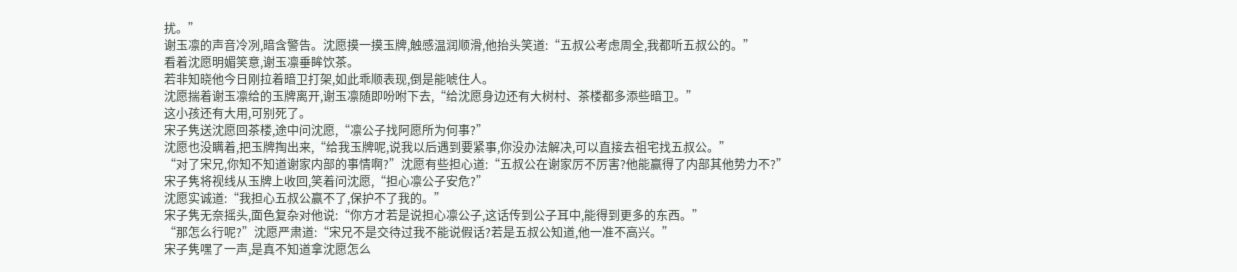扰。”
谢玉凛的声音冷冽,暗含警告。沈愿摸一摸玉牌,触感温润顺滑,他抬头笑道:“五叔公考虑周全,我都听五叔公的。”
看着沈愿明媚笑意,谢玉凛垂眸饮茶。
若非知晓他今日刚拉着暗卫打架,如此乖顺表现,倒是能唬住人。
沈愿揣着谢玉凛给的玉牌离开,谢玉凛随即吩咐下去,“给沈愿身边还有大树村、茶楼都多添些暗卫。”
这小孩还有大用,可别死了。
宋子隽送沈愿回茶楼,途中问沈愿,“凛公子找阿愿所为何事?”
沈愿也没瞒着,把玉牌掏出来,“给我玉牌呢,说我以后遇到要紧事,你没办法解决,可以直接去祖宅找五叔公。”
“对了宋兄,你知不知道谢家内部的事情啊?”沈愿有些担心道:“五叔公在谢家厉不厉害?他能赢得了内部其他势力不?”
宋子隽将视线从玉牌上收回,笑着问沈愿,“担心凛公子安危?”
沈愿实诚道:“我担心五叔公赢不了,保护不了我的。”
宋子隽无奈摇头,面色复杂对他说:“你方才若是说担心凛公子,这话传到公子耳中,能得到更多的东西。”
“那怎么行呢?”沈愿严肃道:“宋兄不是交待过我不能说假话?若是五叔公知道,他一准不高兴。”
宋子隽嘿了一声,是真不知道拿沈愿怎么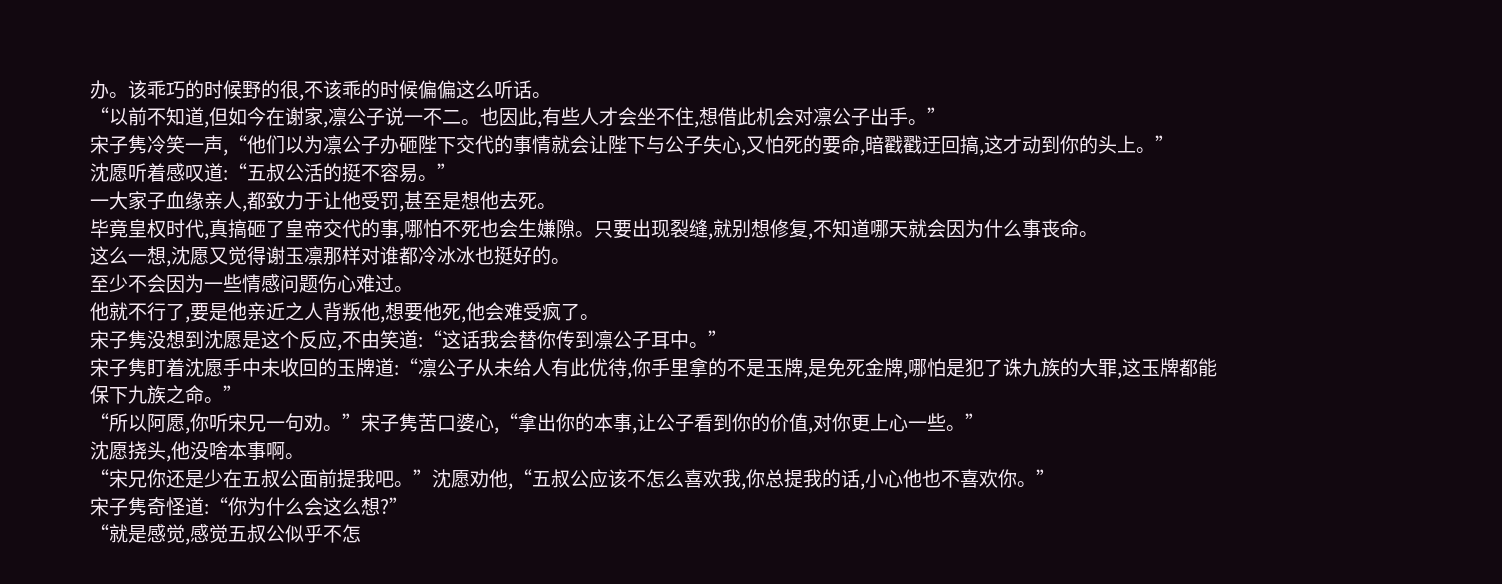办。该乖巧的时候野的很,不该乖的时候偏偏这么听话。
“以前不知道,但如今在谢家,凛公子说一不二。也因此,有些人才会坐不住,想借此机会对凛公子出手。”
宋子隽冷笑一声,“他们以为凛公子办砸陛下交代的事情就会让陛下与公子失心,又怕死的要命,暗戳戳迂回搞,这才动到你的头上。”
沈愿听着感叹道:“五叔公活的挺不容易。”
一大家子血缘亲人,都致力于让他受罚,甚至是想他去死。
毕竟皇权时代,真搞砸了皇帝交代的事,哪怕不死也会生嫌隙。只要出现裂缝,就别想修复,不知道哪天就会因为什么事丧命。
这么一想,沈愿又觉得谢玉凛那样对谁都冷冰冰也挺好的。
至少不会因为一些情感问题伤心难过。
他就不行了,要是他亲近之人背叛他,想要他死,他会难受疯了。
宋子隽没想到沈愿是这个反应,不由笑道:“这话我会替你传到凛公子耳中。”
宋子隽盯着沈愿手中未收回的玉牌道:“凛公子从未给人有此优待,你手里拿的不是玉牌,是免死金牌,哪怕是犯了诛九族的大罪,这玉牌都能保下九族之命。”
“所以阿愿,你听宋兄一句劝。”宋子隽苦口婆心,“拿出你的本事,让公子看到你的价值,对你更上心一些。”
沈愿挠头,他没啥本事啊。
“宋兄你还是少在五叔公面前提我吧。”沈愿劝他,“五叔公应该不怎么喜欢我,你总提我的话,小心他也不喜欢你。”
宋子隽奇怪道:“你为什么会这么想?”
“就是感觉,感觉五叔公似乎不怎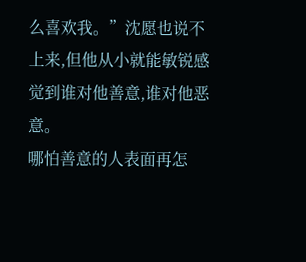么喜欢我。”沈愿也说不上来,但他从小就能敏锐感觉到谁对他善意,谁对他恶意。
哪怕善意的人表面再怎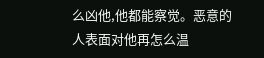么凶他,他都能察觉。恶意的人表面对他再怎么温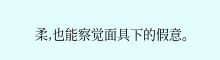柔,也能察觉面具下的假意。